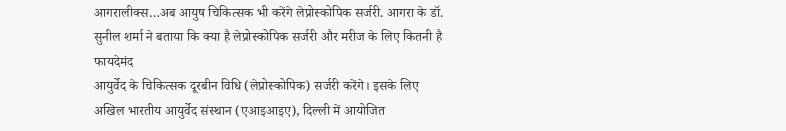आगरालीक्स…अब आयुष चिकित्सक भी करेंगे लेप्रोस्कोपिक सर्जरी. आगरा के डॉ. सुनील शर्मा ने बताया कि क्या है लेप्रोस्कोपिक सर्जरी और मरीज के लिए कितनी है फायदेमंद
आयुर्वेद के चिकित्सक दूरबीन विधि (लेप्रोस्कोपिक) सर्जरी करेंगे। इसके लिए अखिल भारतीय आयुर्वेद संस्थान (एआइआइए), दिल्ली में आयोजित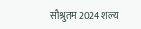सौश्रुतम 2024 शल्य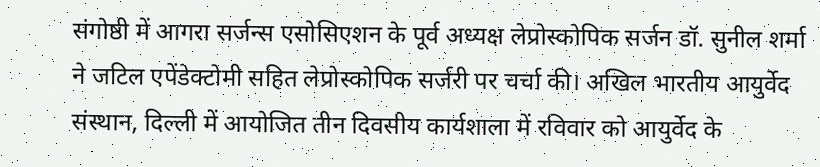संगोष्ठी में आगरा सर्जन्स एसोसिएशन के पूर्व अध्यक्ष लेप्रोस्कोपिक सर्जन डॉ. सुनील शर्मा ने जटिल एपेंडेक्टोमी सहित लेप्रोस्कोपिक सर्जरी पर चर्चा की। अखिल भारतीय आयुर्वेद संस्थान, दिल्ली में आयोजित तीन दिवसीय कार्यशाला में रविवार को आयुर्वेद के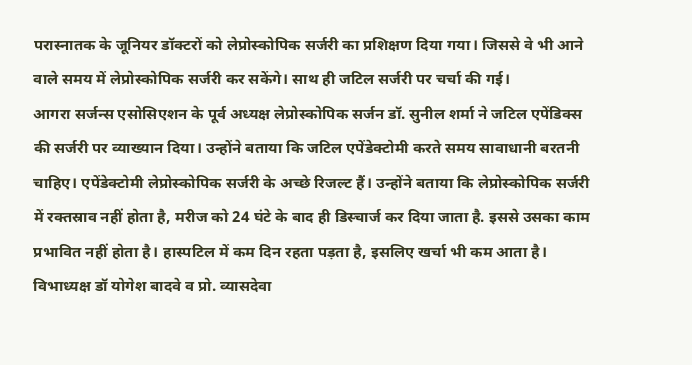परास्नातक के जूनियर डॉक्टरों को लेप्रोस्कोपिक सर्जरी का प्रशिक्षण दिया गया। जिससे वे भी आने वाले समय में लेप्रोस्कोपिक सर्जरी कर सकेंगे। साथ ही जटिल सर्जरी पर चर्चा की गई।
आगरा सर्जन्स एसोसिएशन के पूर्व अध्यक्ष लेप्रोस्कोपिक सर्जन डॉ. सुनील शर्मा ने जटिल एपेंडिक्स की सर्जरी पर व्याख्यान दिया। उन्होंने बताया कि जटिल एपेंडेक्टोमी करते समय सावाधानी बरतनी चाहिए। एपेंडेक्टोमी लेप्रोस्कोपिक सर्जरी के अच्छे रिजल्ट हैं। उन्होंने बताया कि लेप्रोस्कोपिक सर्जरी में रक्तस्राव नहीं होता है, मरीज को 24 घंटे के बाद ही डिस्चार्ज कर दिया जाता है. इससे उसका काम प्रभावित नहीं होता है। हास्पटिल में कम दिन रहता पड़ता है, इसलिए खर्चा भी कम आता है। विभाध्यक्ष डॉ योगेश बादवे व प्रो. व्यासदेवा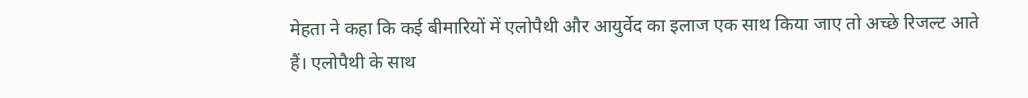मेहता ने कहा कि कई बीमारियों में एलोपैथी और आयुर्वेद का इलाज एक साथ किया जाए तो अच्छे रिजल्ट आते हैं। एलोपैथी के साथ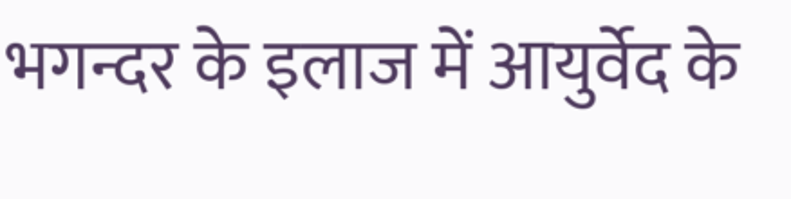भगन्दर के इलाज में आयुर्वेद के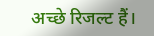अच्छे रिजल्ट हैं।